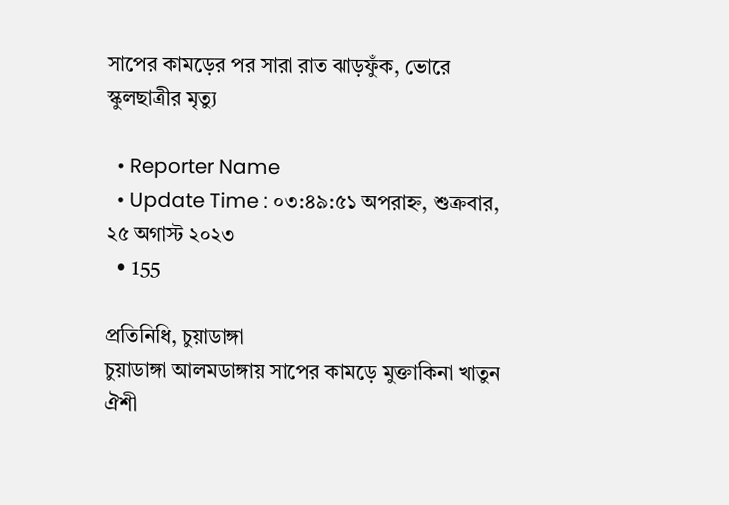সাপের কামড়ের পর সারা রাত ঝাড়ফুঁক, ভোরে স্কুলছাত্রীর মৃত্যু

  • Reporter Name
  • Update Time : ০৩:৪৯:৫১ অপরাহ্ন, শুক্রবার, ২৫ অগাস্ট ২০২৩
  • 155

প্রতিনিধি, চুয়াডাঙ্গা
চুয়াডাঙ্গা আলমডাঙ্গায় সাপের কামড়ে মুক্তাকিনা খাতুন ঐশী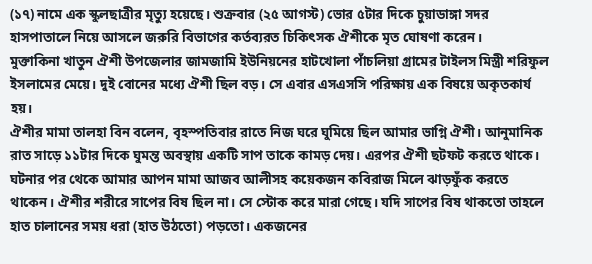(১৭) নামে এক স্কুলছাত্রীর মৃত্যু হয়েছে। শুক্রবার (২৫ আগস্ট) ভোর ৫টার দিকে চুয়াডাঙ্গা সদর হাসপাতালে নিয়ে আসলে জরুরি বিভাগের কর্তব্যরত চিকিৎসক ঐশীকে মৃত ঘোষণা করেন।
মুক্তাকিনা খাতুন ঐশী উপজেলার জামজামি ইউনিয়নের হাটখোলা পাঁচলিয়া গ্রামের টাইলস মিস্ত্রী শরিফুল ইসলামের মেয়ে। দুই বোনের মধ্যে ঐশী ছিল বড়। সে এবার এসএসসি পরিক্ষায় এক বিষয়ে অকৃতকার্য হয়।
ঐশীর মামা তালহা বিন বলেন, বৃহস্পতিবার রাতে নিজ ঘরে ঘুমিয়ে ছিল আমার ভাগ্নি ঐশী। আনুমানিক রাত সাড়ে ১১টার দিকে ঘুমন্ত অবস্থায় একটি সাপ তাকে কামড় দেয়। এরপর ঐশী ছটফট করতে থাকে। ঘটনার পর থেকে আমার আপন মামা আজব আলীসহ কয়েকজন কবিরাজ মিলে ঝাড়ফুঁক করতে থাকেন। ঐশীর শরীরে সাপের বিষ ছিল না। সে স্টোক করে মারা গেছে। যদি সাপের বিষ থাকতো তাহলে হাত চালানের সময় ধরা (হাত উঠতো) পড়তো। একজনের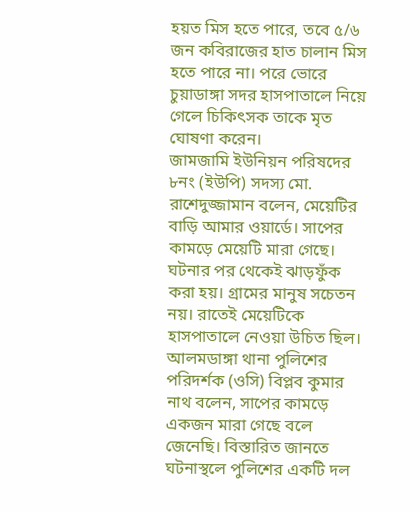হয়ত মিস হতে পারে, তবে ৫/৬ জন কবিরাজের হাত চালান মিস হতে পারে না। পরে ভোরে চুয়াডাঙ্গা সদর হাসপাতালে নিয়ে গেলে চিকিৎসক তাকে মৃত ঘোষণা করেন।
জামজামি ইউনিয়ন পরিষদের ৮নং (ইউপি) সদস্য মো. রাশেদুজ্জামান বলেন, মেয়েটির বাড়ি আমার ওয়ার্ডে। সাপের কামড়ে মেয়েটি মারা গেছে। ঘটনার পর থেকেই ঝাড়ফুঁক করা হয়। গ্রামের মানুষ সচেতন নয়। রাতেই মেয়েটিকে হাসপাতালে নেওয়া উচিত ছিল।
আলমডাঙ্গা থানা পুলিশের পরিদর্শক (ওসি) বিপ্লব কুমার নাথ বলেন, সাপের কামড়ে একজন মারা গেছে বলে জেনেছি। বিস্তারিত জানতে ঘটনাস্থলে পুলিশের একটি দল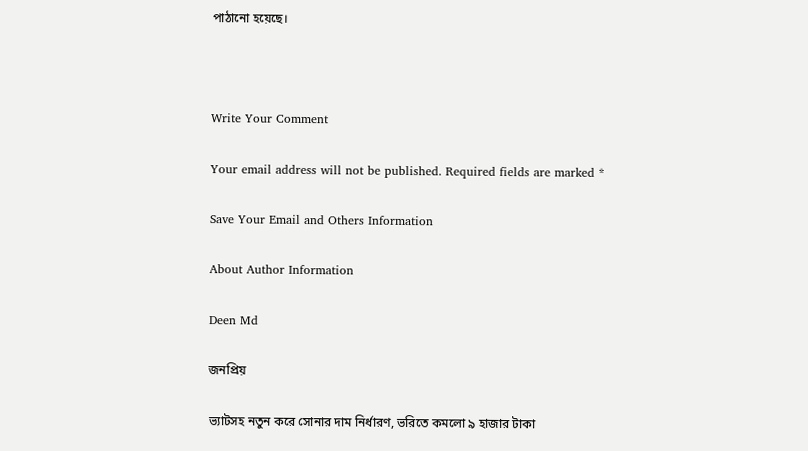পাঠানো হয়েছে।



Write Your Comment

Your email address will not be published. Required fields are marked *

Save Your Email and Others Information

About Author Information

Deen Md

জনপ্রিয়

ভ্যাটসহ নতুন করে সোনার দাম নির্ধারণ, ভরিতে কমলো ৯ হাজার টাকা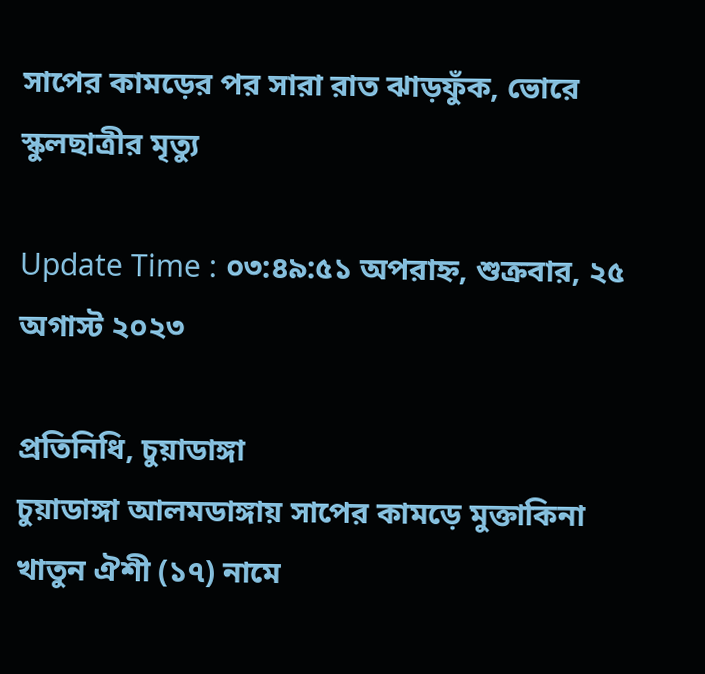সাপের কামড়ের পর সারা রাত ঝাড়ফুঁক, ভোরে স্কুলছাত্রীর মৃত্যু

Update Time : ০৩:৪৯:৫১ অপরাহ্ন, শুক্রবার, ২৫ অগাস্ট ২০২৩

প্রতিনিধি, চুয়াডাঙ্গা
চুয়াডাঙ্গা আলমডাঙ্গায় সাপের কামড়ে মুক্তাকিনা খাতুন ঐশী (১৭) নামে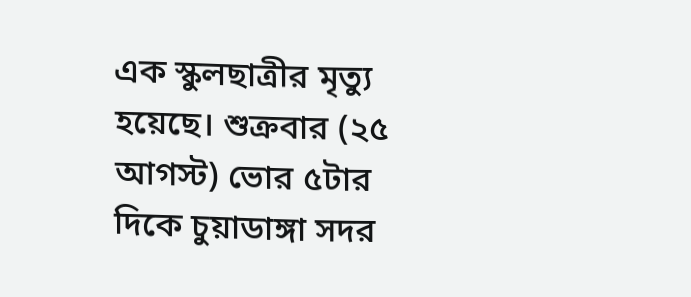এক স্কুলছাত্রীর মৃত্যু হয়েছে। শুক্রবার (২৫ আগস্ট) ভোর ৫টার দিকে চুয়াডাঙ্গা সদর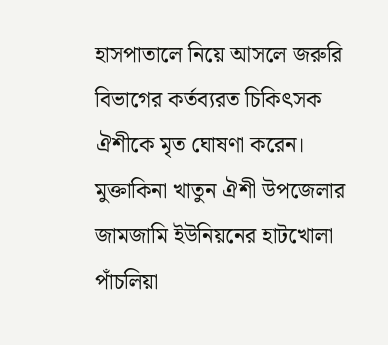হাসপাতালে নিয়ে আসলে জরুরি বিভাগের কর্তব্যরত চিকিৎসক ঐশীকে মৃত ঘোষণা করেন।
মুক্তাকিনা খাতুন ঐশী উপজেলার জামজামি ইউনিয়নের হাটখোলা পাঁচলিয়া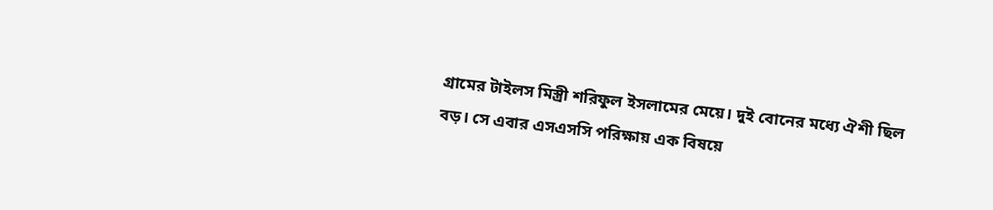গ্রামের টাইলস মিস্ত্রী শরিফুল ইসলামের মেয়ে। দুই বোনের মধ্যে ঐশী ছিল বড়। সে এবার এসএসসি পরিক্ষায় এক বিষয়ে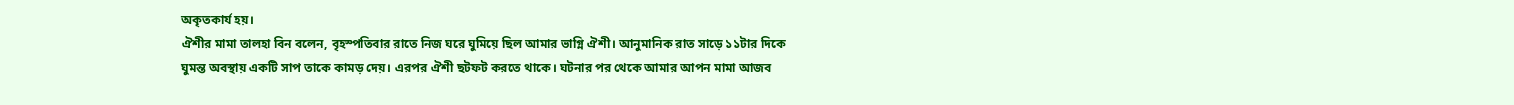অকৃতকার্য হয়।
ঐশীর মামা তালহা বিন বলেন, বৃহস্পতিবার রাতে নিজ ঘরে ঘুমিয়ে ছিল আমার ভাগ্নি ঐশী। আনুমানিক রাত সাড়ে ১১টার দিকে ঘুমন্ত অবস্থায় একটি সাপ তাকে কামড় দেয়। এরপর ঐশী ছটফট করতে থাকে। ঘটনার পর থেকে আমার আপন মামা আজব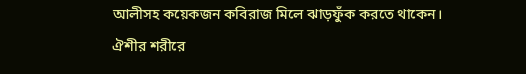আলীসহ কয়েকজন কবিরাজ মিলে ঝাড়ফুঁক করতে থাকেন। ঐশীর শরীরে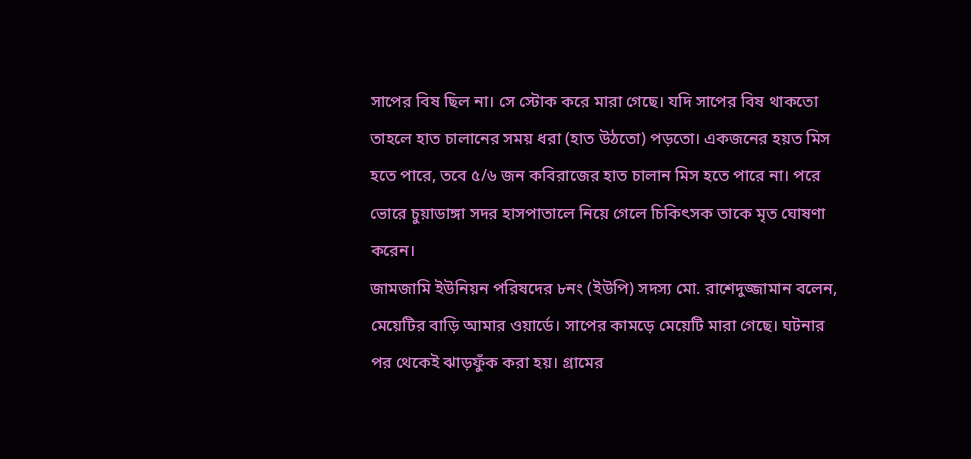সাপের বিষ ছিল না। সে স্টোক করে মারা গেছে। যদি সাপের বিষ থাকতো তাহলে হাত চালানের সময় ধরা (হাত উঠতো) পড়তো। একজনের হয়ত মিস হতে পারে, তবে ৫/৬ জন কবিরাজের হাত চালান মিস হতে পারে না। পরে ভোরে চুয়াডাঙ্গা সদর হাসপাতালে নিয়ে গেলে চিকিৎসক তাকে মৃত ঘোষণা করেন।
জামজামি ইউনিয়ন পরিষদের ৮নং (ইউপি) সদস্য মো. রাশেদুজ্জামান বলেন, মেয়েটির বাড়ি আমার ওয়ার্ডে। সাপের কামড়ে মেয়েটি মারা গেছে। ঘটনার পর থেকেই ঝাড়ফুঁক করা হয়। গ্রামের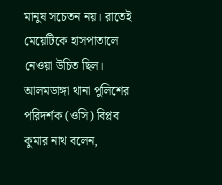মানুষ সচেতন নয়। রাতেই মেয়েটিকে হাসপাতালে নেওয়া উচিত ছিল।
আলমডাঙ্গা থানা পুলিশের পরিদর্শক (ওসি) বিপ্লব কুমার নাথ বলেন,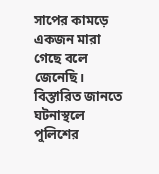সাপের কামড়ে একজন মারা গেছে বলে জেনেছি। বিস্তারিত জানতে ঘটনাস্থলে পুলিশের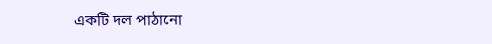একটি দল পাঠানো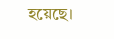হয়েছে।